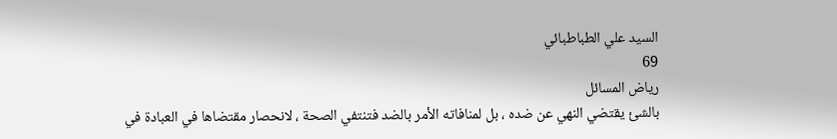السيد علي الطباطبائي
69
رياض المسائل
بالشئ يقتضي النهي عن ضده ، بل لمنافاته الأمر بالضد فتنتفي الصحة ، لانحصار مقتضاها في العبادة في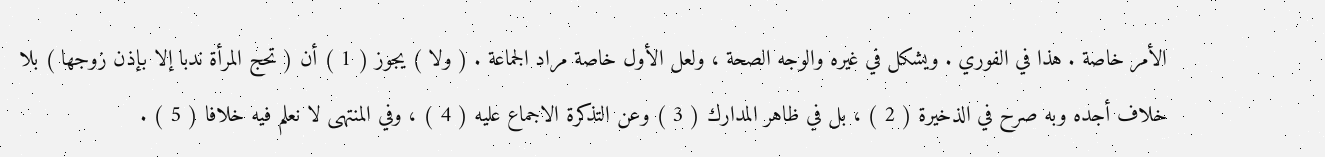الأمر خاصة . هذا في الفوري . ويشكل في غيره والوجه الصحة ، ولعل الأول خاصة مراد الجماعة . ( ولا ) يجوز ( 1 ) أن ( تحج المرأة ندبا إلا بإذن زوجها ) بلا خلاف أجده وبه صرح في الذخيرة ( 2 ) ، بل في ظاهر المدارك ( 3 ) وعن التذكرة الاجماع عليه ( 4 ) ، وفي المنتهى لا نعلم فيه خلافا ( 5 ) .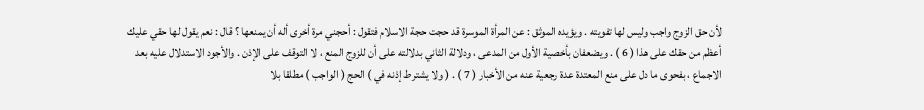لأن حق الزوج واجب وليس لها تفويته . ويؤيده الموثق : عن المرأة الموسرة قد حجت حجة الاسلام فتقول : أحجني مرة أخرى أله أن يمنعها ؟ قال : نعم يقول لها حقي عليك أعظم من حقك على هذا ( 6 ) . ويضعفان بأخصية الأول من المدعى ، ودلالة الثاني بدلالته على أن للزوج المنع ، لا التوقف على الإذن . والأجود الاستدلال عليه بعد الاجماع ، بفحوى ما دل على منع المعتدة عدة رجعية عنه من الأخبار ( 7 ) . ( ولا يشترط إذنه في ) الحج ( الواجب ) مطلقا بلا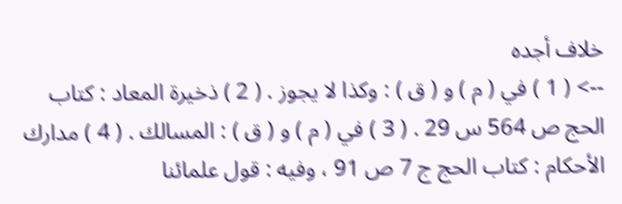خلاف أجده
--> ( 1 ) في ( م ) و ( ق ) : وكذا لا يجوز . ( 2 ) ذخيرة المعاد : كتاب الحج ص 564 س 29 . ( 3 ) في ( م ) و ( ق ) : المسالك . ( 4 ) مدارك الأحكام : كتاب الحج ج 7 ص 91 ، وفيه : قول علمائنا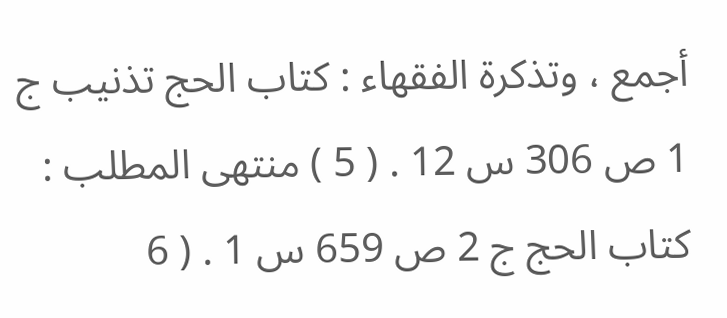أجمع ، وتذكرة الفقهاء : كتاب الحج تذنيب ج 1 ص 306 س 12 . ( 5 ) منتهى المطلب : كتاب الحج ج 2 ص 659 س 1 . ( 6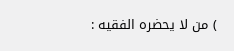) من لا يحضره الفقيه :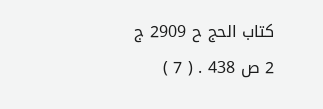كتاب الحج ح 2909 ج 2 ص 438 . ( 7 )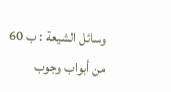وسائل الشيعة : ب 60 من أبواب وجوب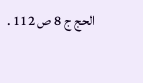الحج ج 8 ص 112 .